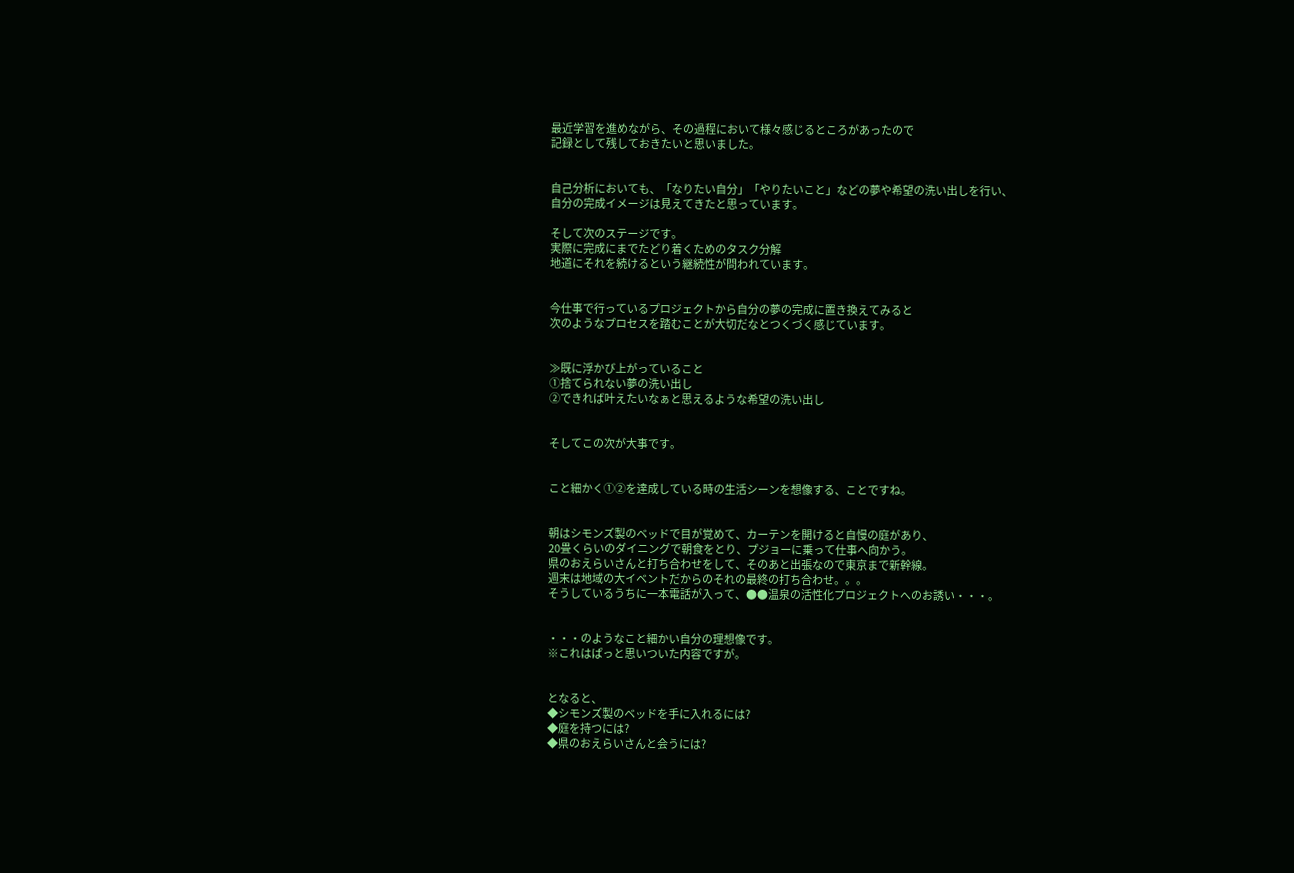最近学習を進めながら、その過程において様々感じるところがあったので
記録として残しておきたいと思いました。


自己分析においても、「なりたい自分」「やりたいこと」などの夢や希望の洗い出しを行い、
自分の完成イメージは見えてきたと思っています。

そして次のステージです。
実際に完成にまでたどり着くためのタスク分解
地道にそれを続けるという継続性が問われています。


今仕事で行っているプロジェクトから自分の夢の完成に置き換えてみると
次のようなプロセスを踏むことが大切だなとつくづく感じています。


≫既に浮かび上がっていること
①捨てられない夢の洗い出し
②できれば叶えたいなぁと思えるような希望の洗い出し


そしてこの次が大事です。


こと細かく①②を達成している時の生活シーンを想像する、ことですね。


朝はシモンズ製のベッドで目が覚めて、カーテンを開けると自慢の庭があり、
20畳くらいのダイニングで朝食をとり、プジョーに乗って仕事へ向かう。
県のおえらいさんと打ち合わせをして、そのあと出張なので東京まで新幹線。
週末は地域の大イベントだからのそれの最終の打ち合わせ。。。
そうしているうちに一本電話が入って、●●温泉の活性化プロジェクトへのお誘い・・・。


・・・のようなこと細かい自分の理想像です。
※これはぱっと思いついた内容ですが。


となると、
◆シモンズ製のベッドを手に入れるには?
◆庭を持つには?
◆県のおえらいさんと会うには?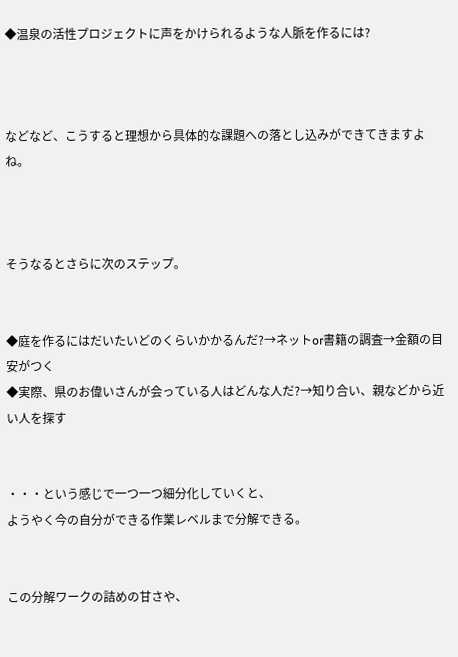◆温泉の活性プロジェクトに声をかけられるような人脈を作るには?



などなど、こうすると理想から具体的な課題への落とし込みができてきますよね。



そうなるとさらに次のステップ。


◆庭を作るにはだいたいどのくらいかかるんだ?→ネットor書籍の調査→金額の目安がつく
◆実際、県のお偉いさんが会っている人はどんな人だ?→知り合い、親などから近い人を探す


・・・という感じで一つ一つ細分化していくと、
ようやく今の自分ができる作業レベルまで分解できる。


この分解ワークの詰めの甘さや、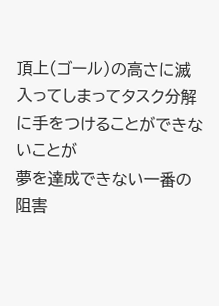頂上(ゴール)の高さに滅入ってしまってタスク分解に手をつけることができないことが
夢を達成できない一番の阻害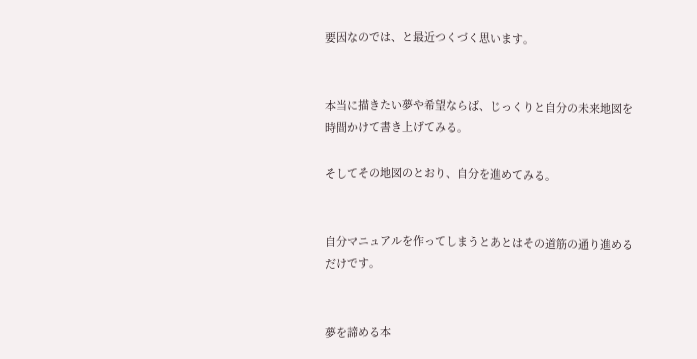要因なのでは、と最近つくづく思います。


本当に描きたい夢や希望ならば、じっくりと自分の未来地図を時間かけて書き上げてみる。

そしてその地図のとおり、自分を進めてみる。


自分マニュアルを作ってしまうとあとはその道筋の通り進めるだけです。


夢を諦める本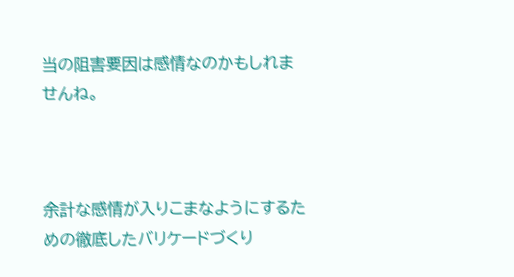当の阻害要因は感情なのかもしれませんね。



余計な感情が入りこまなようにするための徹底したバリケードづくり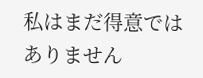私はまだ得意ではありません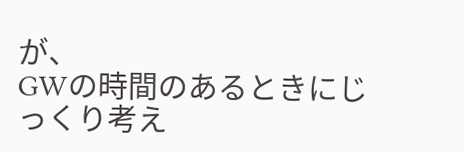が、
GWの時間のあるときにじっくり考え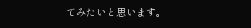てみたいと思います。